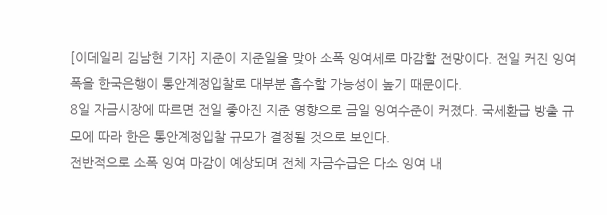[이데일리 김남현 기자] 지준이 지준일을 맞아 소폭 잉여세로 마감할 전망이다. 전일 커진 잉여폭을 한국은행이 통안계정입찰로 대부분 흡수할 가능성이 높기 때문이다.
8일 자금시장에 따르면 전일 좋아진 지준 영향으로 금일 잉여수준이 커졌다. 국세환급 방출 규모에 따라 한은 통안계정입찰 규모가 결정될 것으로 보인다.
전반적으로 소폭 잉여 마감이 예상되며 전체 자금수급은 다소 잉여 내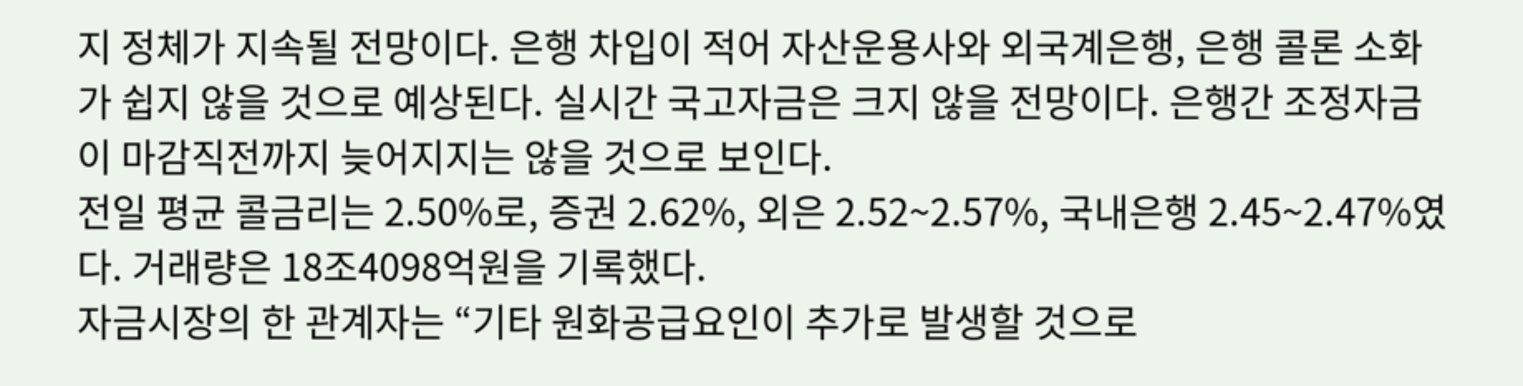지 정체가 지속될 전망이다. 은행 차입이 적어 자산운용사와 외국계은행, 은행 콜론 소화가 쉽지 않을 것으로 예상된다. 실시간 국고자금은 크지 않을 전망이다. 은행간 조정자금이 마감직전까지 늦어지지는 않을 것으로 보인다.
전일 평균 콜금리는 2.50%로, 증권 2.62%, 외은 2.52~2.57%, 국내은행 2.45~2.47%였다. 거래량은 18조4098억원을 기록했다.
자금시장의 한 관계자는 “기타 원화공급요인이 추가로 발생할 것으로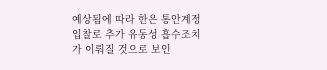예상됨에 따라 한은 통안계정입찰로 추가 유동성 흡수조치가 이뤄질 것으로 보인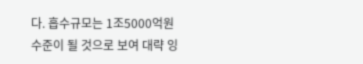다. 흡수규모는 1조5000억원 수준이 될 것으로 보여 대략 잉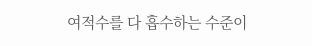여적수를 다 흡수하는 수준이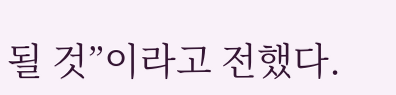될 것”이라고 전했다.